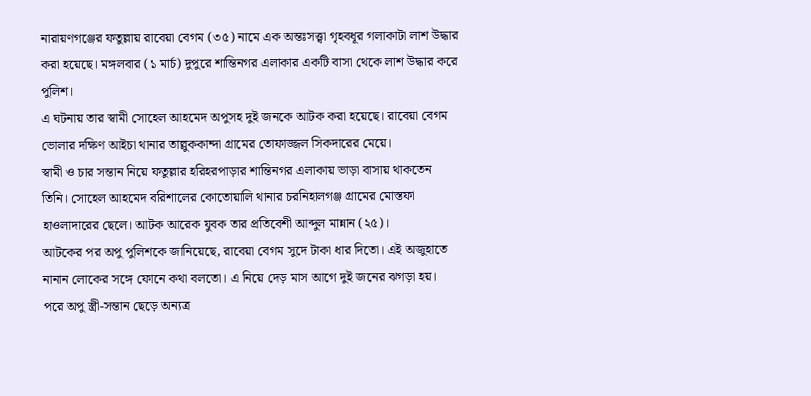নারায়ণগঞ্জের ফতুল্লায় রাবেয়া বেগম (৩৫) নামে এক অন্তঃসত্ত্বা গৃহবধূর গলাকাটা লাশ উদ্ধার করা হয়েছে। মঙ্গলবার (১ মার্চ) দুপুরে শান্তিনগর এলাকার একটি বাসা থেকে লাশ উদ্ধার করে পুলিশ।
এ ঘটনায় তার স্বামী সোহেল আহমেদ অপুসহ দুই জনকে আটক করা হয়েছে। রাবেয়া বেগম ভোলার দক্ষিণ আইচা থানার তাল্লুককান্দা গ্রামের তোফাজ্জল সিকদারের মেয়ে।
স্বামী ও চার সন্তান নিয়ে ফতুল্লার হরিহরপাড়ার শান্তিনগর এলাকায় ভাড়া বাসায় থাকতেন তিনি। সোহেল আহমেদ বরিশালের কোতোয়ালি থানার চরনিহালগঞ্জ গ্রামের মোস্তফা হাওলাদারের ছেলে। আটক আরেক যুবক তার প্রতিবেশী আব্দুল মান্নান (২৫)।
আটকের পর অপু পুলিশকে জানিয়েছে, রাবেয়া বেগম সুদে টাকা ধার দিতো। এই অজুহাতে নানান লোকের সঙ্গে ফোনে কথা বলতো। এ নিয়ে দেড় মাস আগে দুই জনের ঝগড়া হয়। পরে অপু স্ত্রী-সন্তান ছেড়ে অন্যত্র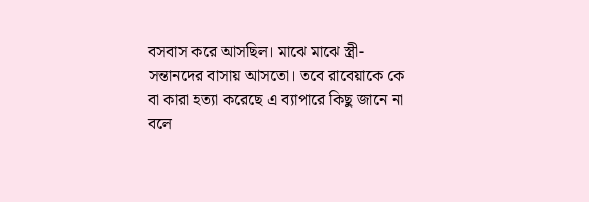বসবাস করে আসছিল। মাঝে মাঝে স্ত্রী-সন্তানদের বাসায় আসতো। তবে রাবেয়াকে কে বা কারা হত্যা করেছে এ ব্যাপারে কিছু জানে না বলে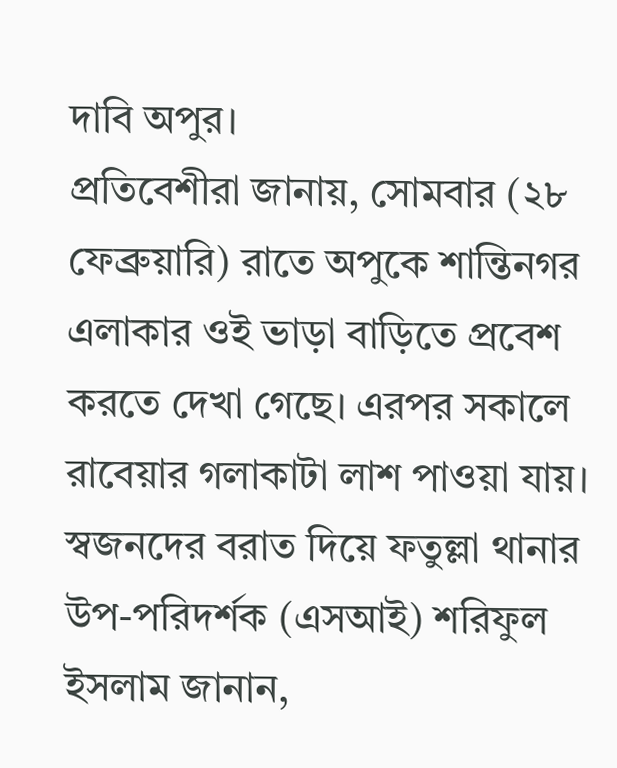দাবি অপুর।
প্রতিবেশীরা জানায়, সোমবার (২৮ ফেব্রুয়ারি) রাতে অপুকে শান্তিনগর এলাকার ওই ভাড়া বাড়িতে প্রবেশ করতে দেখা গেছে। এরপর সকালে রাবেয়ার গলাকাটা লাশ পাওয়া যায়।
স্বজনদের বরাত দিয়ে ফতুল্লা থানার উপ-পরিদর্শক (এসআই) শরিফুল ইসলাম জানান,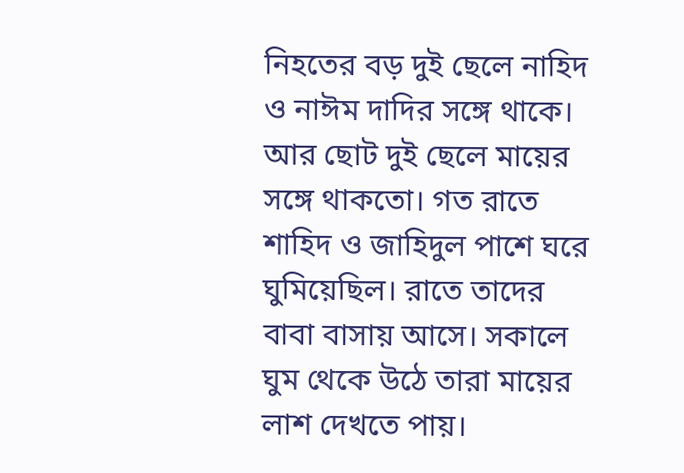নিহতের বড় দুই ছেলে নাহিদ ও নাঈম দাদির সঙ্গে থাকে। আর ছোট দুই ছেলে মায়ের সঙ্গে থাকতো। গত রাতে শাহিদ ও জাহিদুল পাশে ঘরে ঘুমিয়েছিল। রাতে তাদের বাবা বাসায় আসে। সকালে ঘুম থেকে উঠে তারা মায়ের লাশ দেখতে পায়।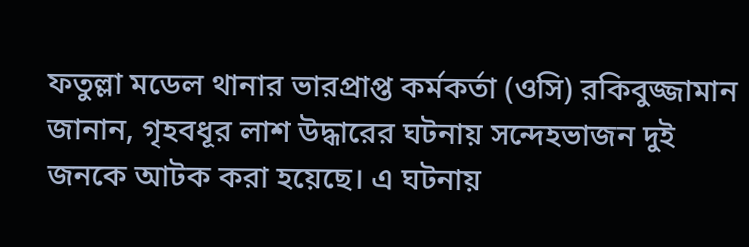ফতুল্লা মডেল থানার ভারপ্রাপ্ত কর্মকর্তা (ওসি) রকিবুজ্জামান জানান, গৃহবধূর লাশ উদ্ধারের ঘটনায় সন্দেহভাজন দুই জনকে আটক করা হয়েছে। এ ঘটনায়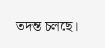তদন্ত চলছে।